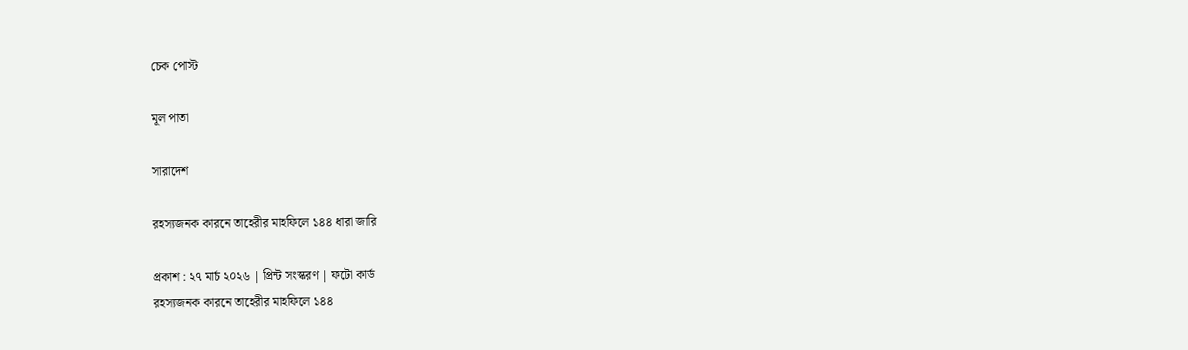চেক পোস্ট

মূল পাতা

সারাদেশ

রহস্যজনক কারনে তাহেরীর মাহফিলে ১৪৪ ধারা জারি

প্রকাশ : ২৭ মার্চ ২০২৬ | প্রিন্ট সংস্করণ | ফটো কার্ড
রহস্যজনক কারনে তাহেরীর মাহফিলে ১৪৪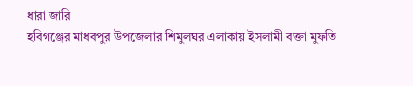ধারা জারি
হবিগঞ্জের মাধবপুর উপজেলার শিমুলঘর এলাকায় ইসলামী বক্তা মুফতি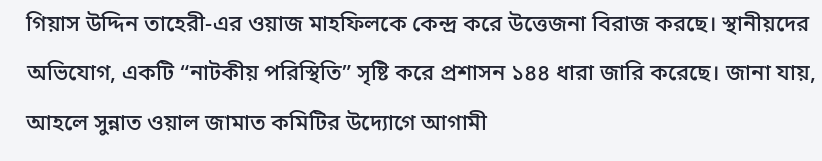গিয়াস উদ্দিন তাহেরী-এর ওয়াজ মাহফিলকে কেন্দ্র করে উত্তেজনা বিরাজ করছে। স্থানীয়দের অভিযোগ, একটি “নাটকীয় পরিস্থিতি” সৃষ্টি করে প্রশাসন ১৪৪ ধারা জারি করেছে। জানা যায়, আহলে সুন্নাত ওয়াল জামাত কমিটির উদ্যোগে আগামী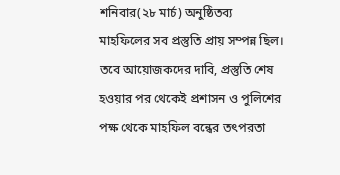শনিবার(২৮ মার্চ) অনুষ্ঠিতব্য মাহফিলের সব প্রস্তুতি প্রায় সম্পন্ন ছিল। তবে আয়োজকদের দাবি, প্রস্তুতি শেষ হওয়ার পর থেকেই প্রশাসন ও পুলিশের পক্ষ থেকে মাহফিল বন্ধের তৎপরতা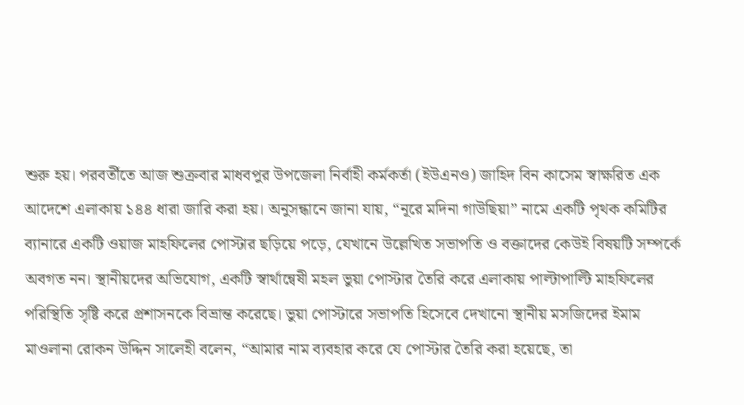শুরু হয়। পরবর্তীতে আজ শুক্রবার মাধবপুর উপজেলা নির্বাহী কর্মকর্তা (ইউএনও) জাহিদ বিন কাসেম স্বাক্ষরিত এক আদেশে এলাকায় ১৪৪ ধারা জারি করা হয়। অনুসন্ধানে জানা যায়, “নূরে মদিনা গাউছিয়া” নামে একটি পৃথক কমিটির ব্যানারে একটি ওয়াজ মাহফিলের পোস্টার ছড়িয়ে পড়ে, যেখানে উল্লেখিত সভাপতি ও বক্তাদের কেউই বিষয়টি সম্পর্কে অবগত নন। স্থানীয়দের অভিযোগ, একটি স্বার্থান্বেষী মহল ভুয়া পোস্টার তৈরি করে এলাকায় পাল্টাপাল্টি মাহফিলের পরিস্থিতি সৃষ্টি করে প্রশাসনকে বিভ্রান্ত করেছে। ভুয়া পোস্টারে সভাপতি হিসেবে দেখানো স্থানীয় মসজিদের ইমাম মাওলানা রোকন উদ্দিন সালেহী বলেন, “আমার নাম ব্যবহার করে যে পোস্টার তৈরি করা হয়েছে, তা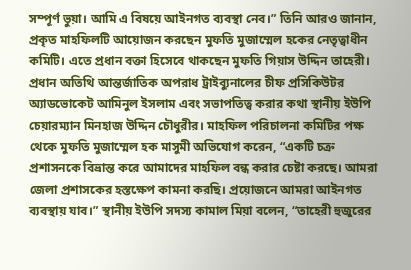সম্পূর্ণ ভুয়া। আমি এ বিষয়ে আইনগত ব্যবস্থা নেব।” তিনি আরও জানান, প্রকৃত মাহফিলটি আয়োজন করছেন মুফতি মুজাম্মেল হকের নেতৃত্বাধীন কমিটি। এতে প্রধান বক্তা হিসেবে থাকছেন মুফতি গিয়াস উদ্দিন তাহেরী। প্রধান অতিথি আন্তর্জাতিক অপরাধ ট্রাইব্যুনালের চীফ প্রসিকিউটর অ্যাডভোকেট আমিনুল ইসলাম এবং সভাপতিত্ব করার কথা স্থানীয় ইউপি চেয়ারম্যান মিনহাজ উদ্দিন চৌধুরীর। মাহফিল পরিচালনা কমিটির পক্ষ থেকে মুফতি মুজাম্মেল হক মাসুমী অভিযোগ করেন, “একটি চক্র প্রশাসনকে বিভ্রান্ত করে আমাদের মাহফিল বন্ধ করার চেষ্টা করছে। আমরা জেলা প্রশাসকের হস্তক্ষেপ কামনা করছি। প্রয়োজনে আমরা আইনগত ব্যবস্থায় যাব।” স্থানীয় ইউপি সদস্য কামাল মিয়া বলেন, “তাহেরী হুজুরের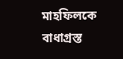মাহফিলকে বাধাগ্রস্ত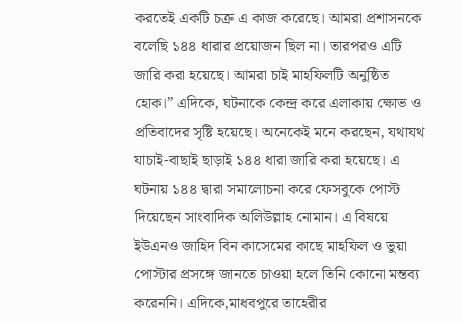করতেই একটি চক্র এ কাজ করেছে। আমরা প্রশাসনকে বলেছি ১৪৪ ধারার প্রয়োজন ছিল না। তারপরও এটি জারি করা হয়েছে। আমরা চাই মাহফিলটি অনুষ্ঠিত হোক।” এদিকে, ঘটনাকে কেন্দ্র করে এলাকায় ক্ষোভ ও প্রতিবাদের সৃষ্টি হয়েছে। অনেকেই মনে করছেন, যথাযথ যাচাই-বাছাই ছাড়াই ১৪৪ ধারা জারি করা হয়েছে। এ ঘটনায় ১৪৪ দ্বারা সমালোচনা করে ফেসবুকে পোস্ট দিয়েছেন সাংবাদিক অলিউল্লাহ নোমান। এ বিষয়ে ইউএনও জাহিদ বিন কাসেমের কাছে মাহফিল ও ভুয়া পোস্টার প্রসঙ্গে জানতে চাওয়া হলে তিনি কোনো মন্তব্য করেননি। এদিকে,মাধবপুরে তাহেরীর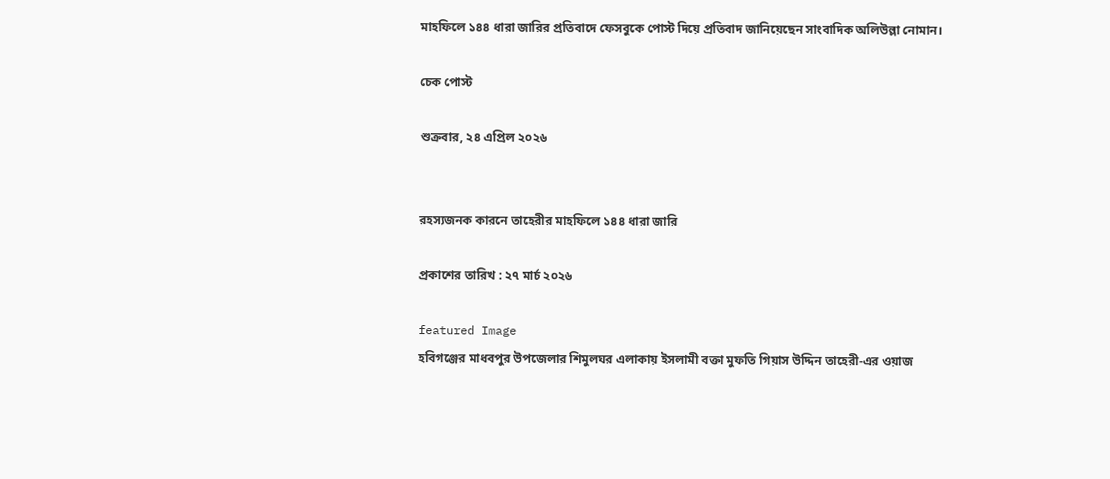মাহফিলে ১৪৪ ধারা জারির প্রতিবাদে ফেসবুকে পোস্ট দিয়ে প্রতিবাদ জানিয়েছেন সাংবাদিক অলিউল্লা নোমান।

চেক পোস্ট

শুক্রবার, ২৪ এপ্রিল ২০২৬


রহস্যজনক কারনে তাহেরীর মাহফিলে ১৪৪ ধারা জারি

প্রকাশের তারিখ : ২৭ মার্চ ২০২৬

featured Image
হবিগঞ্জের মাধবপুর উপজেলার শিমুলঘর এলাকায় ইসলামী বক্তা মুফতি গিয়াস উদ্দিন তাহেরী-এর ওয়াজ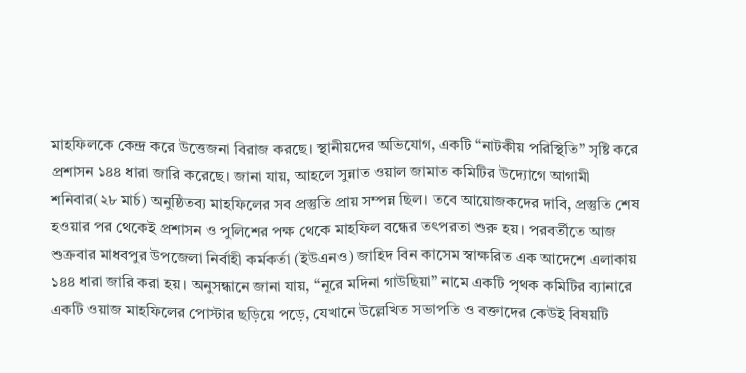মাহফিলকে কেন্দ্র করে উত্তেজনা বিরাজ করছে। স্থানীয়দের অভিযোগ, একটি “নাটকীয় পরিস্থিতি” সৃষ্টি করে প্রশাসন ১৪৪ ধারা জারি করেছে। জানা যায়, আহলে সুন্নাত ওয়াল জামাত কমিটির উদ্যোগে আগামী শনিবার(২৮ মার্চ) অনুষ্ঠিতব্য মাহফিলের সব প্রস্তুতি প্রায় সম্পন্ন ছিল। তবে আয়োজকদের দাবি, প্রস্তুতি শেষ হওয়ার পর থেকেই প্রশাসন ও পুলিশের পক্ষ থেকে মাহফিল বন্ধের তৎপরতা শুরু হয়। পরবর্তীতে আজ শুক্রবার মাধবপুর উপজেলা নির্বাহী কর্মকর্তা (ইউএনও) জাহিদ বিন কাসেম স্বাক্ষরিত এক আদেশে এলাকায় ১৪৪ ধারা জারি করা হয়। অনুসন্ধানে জানা যায়, “নূরে মদিনা গাউছিয়া” নামে একটি পৃথক কমিটির ব্যানারে একটি ওয়াজ মাহফিলের পোস্টার ছড়িয়ে পড়ে, যেখানে উল্লেখিত সভাপতি ও বক্তাদের কেউই বিষয়টি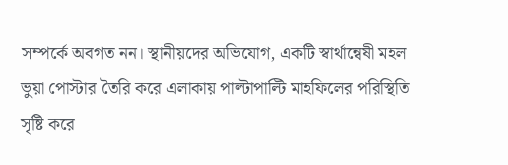সম্পর্কে অবগত নন। স্থানীয়দের অভিযোগ, একটি স্বার্থান্বেষী মহল ভুয়া পোস্টার তৈরি করে এলাকায় পাল্টাপাল্টি মাহফিলের পরিস্থিতি সৃষ্টি করে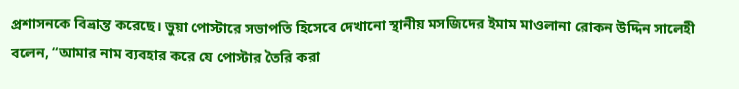প্রশাসনকে বিভ্রান্ত করেছে। ভুয়া পোস্টারে সভাপতি হিসেবে দেখানো স্থানীয় মসজিদের ইমাম মাওলানা রোকন উদ্দিন সালেহী বলেন, “আমার নাম ব্যবহার করে যে পোস্টার তৈরি করা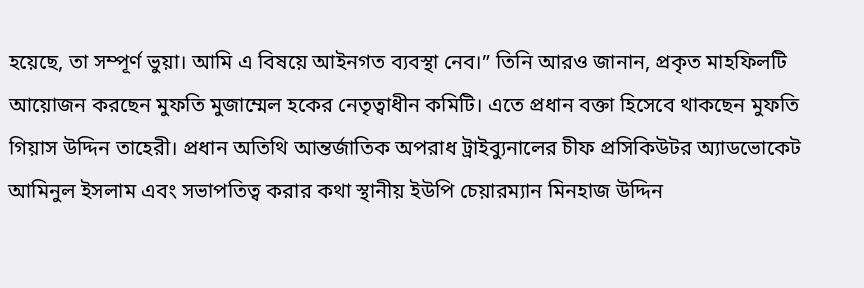হয়েছে, তা সম্পূর্ণ ভুয়া। আমি এ বিষয়ে আইনগত ব্যবস্থা নেব।” তিনি আরও জানান, প্রকৃত মাহফিলটি আয়োজন করছেন মুফতি মুজাম্মেল হকের নেতৃত্বাধীন কমিটি। এতে প্রধান বক্তা হিসেবে থাকছেন মুফতি গিয়াস উদ্দিন তাহেরী। প্রধান অতিথি আন্তর্জাতিক অপরাধ ট্রাইব্যুনালের চীফ প্রসিকিউটর অ্যাডভোকেট আমিনুল ইসলাম এবং সভাপতিত্ব করার কথা স্থানীয় ইউপি চেয়ারম্যান মিনহাজ উদ্দিন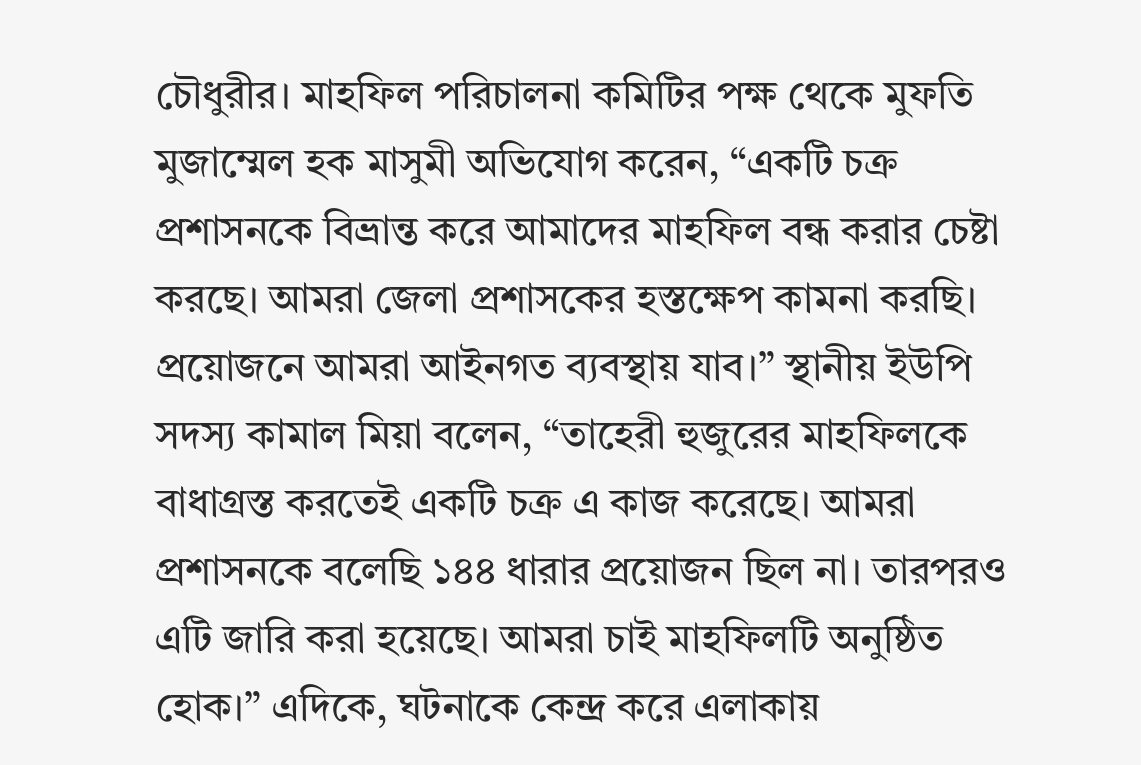চৌধুরীর। মাহফিল পরিচালনা কমিটির পক্ষ থেকে মুফতি মুজাম্মেল হক মাসুমী অভিযোগ করেন, “একটি চক্র প্রশাসনকে বিভ্রান্ত করে আমাদের মাহফিল বন্ধ করার চেষ্টা করছে। আমরা জেলা প্রশাসকের হস্তক্ষেপ কামনা করছি। প্রয়োজনে আমরা আইনগত ব্যবস্থায় যাব।” স্থানীয় ইউপি সদস্য কামাল মিয়া বলেন, “তাহেরী হুজুরের মাহফিলকে বাধাগ্রস্ত করতেই একটি চক্র এ কাজ করেছে। আমরা প্রশাসনকে বলেছি ১৪৪ ধারার প্রয়োজন ছিল না। তারপরও এটি জারি করা হয়েছে। আমরা চাই মাহফিলটি অনুষ্ঠিত হোক।” এদিকে, ঘটনাকে কেন্দ্র করে এলাকায়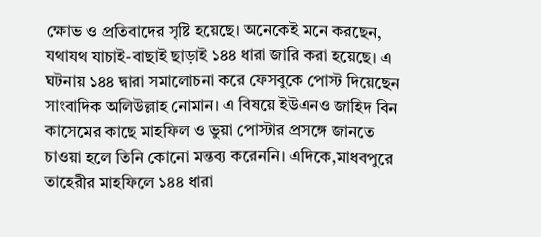ক্ষোভ ও প্রতিবাদের সৃষ্টি হয়েছে। অনেকেই মনে করছেন, যথাযথ যাচাই-বাছাই ছাড়াই ১৪৪ ধারা জারি করা হয়েছে। এ ঘটনায় ১৪৪ দ্বারা সমালোচনা করে ফেসবুকে পোস্ট দিয়েছেন সাংবাদিক অলিউল্লাহ নোমান। এ বিষয়ে ইউএনও জাহিদ বিন কাসেমের কাছে মাহফিল ও ভুয়া পোস্টার প্রসঙ্গে জানতে চাওয়া হলে তিনি কোনো মন্তব্য করেননি। এদিকে,মাধবপুরে তাহেরীর মাহফিলে ১৪৪ ধারা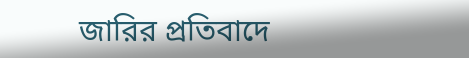জারির প্রতিবাদে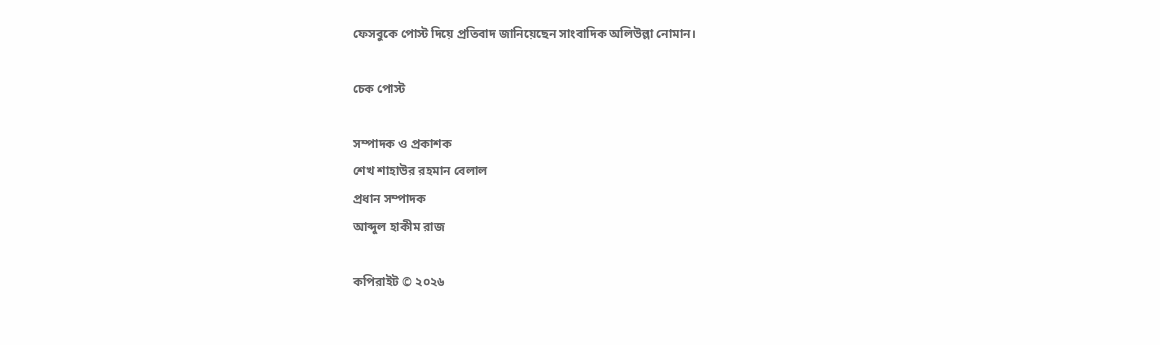ফেসবুকে পোস্ট দিয়ে প্রতিবাদ জানিয়েছেন সাংবাদিক অলিউল্লা নোমান।

চেক পোস্ট

সম্পাদক ও প্রকাশক
শেখ শাহাউর রহমান বেলাল
প্রধান সম্পাদক
আব্দুল হাকীম রাজ

কপিরাইট © ২০২৬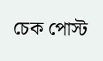চেক পোস্ট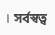। সর্বস্বত্ব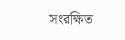সংরক্ষিত